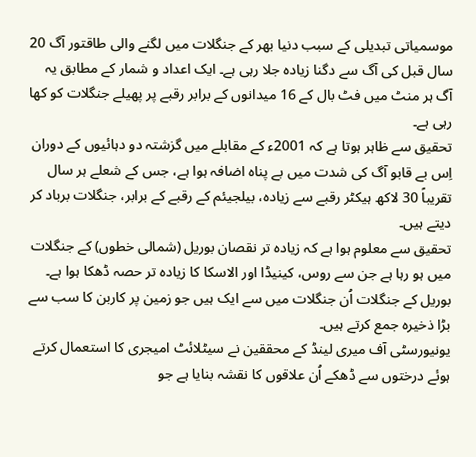موسمیاتی تبدیلی کے سبب دنیا بھر کے جنگلات میں لگنے والی طاقتور آگ 20 سال قبل کی آگ سے دگنا زیادہ جلا رہی ہے۔ ایک اعداد و شمار کے مطابق یہ آگ ہر منٹ میں فٹ بال کے 16 میدانوں کے برابر رقبے پر پھیلے جنگلات کو کھا رہی ہے۔
تحقیق سے ظاہر ہوتا ہے کہ 2001ء کے مقابلے میں گزشتہ دو دہائیوں کے دوران اِس بے قابو آگ کی شدت میں بے پناہ اضافہ ہوا ہے، جس کے شعلے ہر سال تقریباً 30 لاکھ ہیکٹر رقبے سے زیادہ، بیلجیئم کے رقبے کے برابر، جنگلات برباد کر دیتے ہیں۔
تحقیق سے معلوم ہوا ہے کہ زیادہ تر نقصان بوریل (شمالی خطوں) کے جنگلات میں ہو رہا ہے جن سے روس، کینیڈا اور الاسکا کا زیادہ تر حصہ ڈھکا ہوا ہے۔ بوریل کے جنگلات اُن جنگلات میں سے ایک ہیں جو زمین پر کاربن کا سب سے بڑا ذخیرہ جمع کرتے ہیں۔
یونیورسٹی آف میری لینڈ کے محققین نے سیٹلائٹ امیجری کا استعمال کرتے ہوئے درختوں سے ڈھکے اُن علاقوں کا نقشہ بنایا ہے جو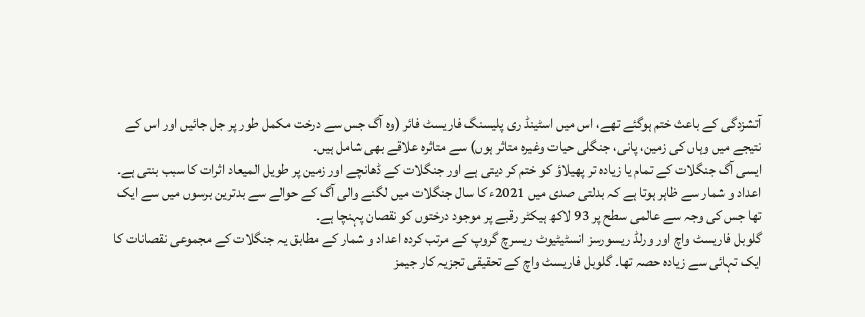آتشزدگی کے باعث ختم ہوگئے تھے، اس میں اسٹینڈ ری پلیسنگ فاریسٹ فائر (وہ آگ جس سے درخت مکمل طور پر جل جائیں اور اس کے نتیجے میں وہاں کی زمین، پانی، جنگلی حیات وغیرہ متاثر ہوں) سے متاثرہ علاقے بھی شامل ہیں۔
ایسی آگ جنگلات کے تمام یا زیادہ تر پھیلاؤ کو ختم کر دیتی ہے اور جنگلات کے ڈھانچے اور زمین پر طویل المیعاد اثرات کا سبب بنتی ہے۔
اعداد و شمار سے ظاہر ہوتا ہے کہ بدلتی صدی میں 2021ء کا سال جنگلات میں لگنے والی آگ کے حوالے سے بدترین برسوں میں سے ایک تھا جس کی وجہ سے عالمی سطح پر 93 لاکھ ہیکٹر رقبے پر موجود درختوں کو نقصان پہنچا ہے۔
گلوبل فاریسٹ واچ اور ورلڈ ریسورسز انسٹیٹیوٹ ریسرچ گروپ کے مرتب کردہ اعداد و شمار کے مطابق یہ جنگلات کے مجموعی نقصانات کا ایک تہائی سے زیادہ حصہ تھا۔ گلوبل فاریسٹ واچ کے تحقیقی تجزیہ کار جیمز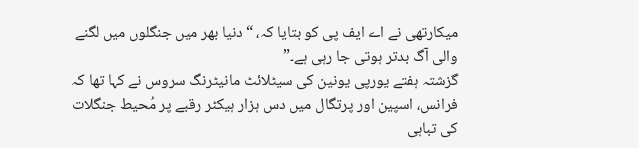میکارتھی نے اے ایف پی کو بتایا کہ، “دنیا بھر میں جنگلوں میں لگنے والی آگ بدتر ہوتی جا رہی ہے۔”
گزشتہ ہفتے یورپی یونین کی سیٹلائٹ مانیٹرنگ سروس نے کہا تھا کہ فرانس، اسپین اور پرتگال میں دس ہزار ہیکٹر رقبے پر مُحیط جنگلات کی تباہی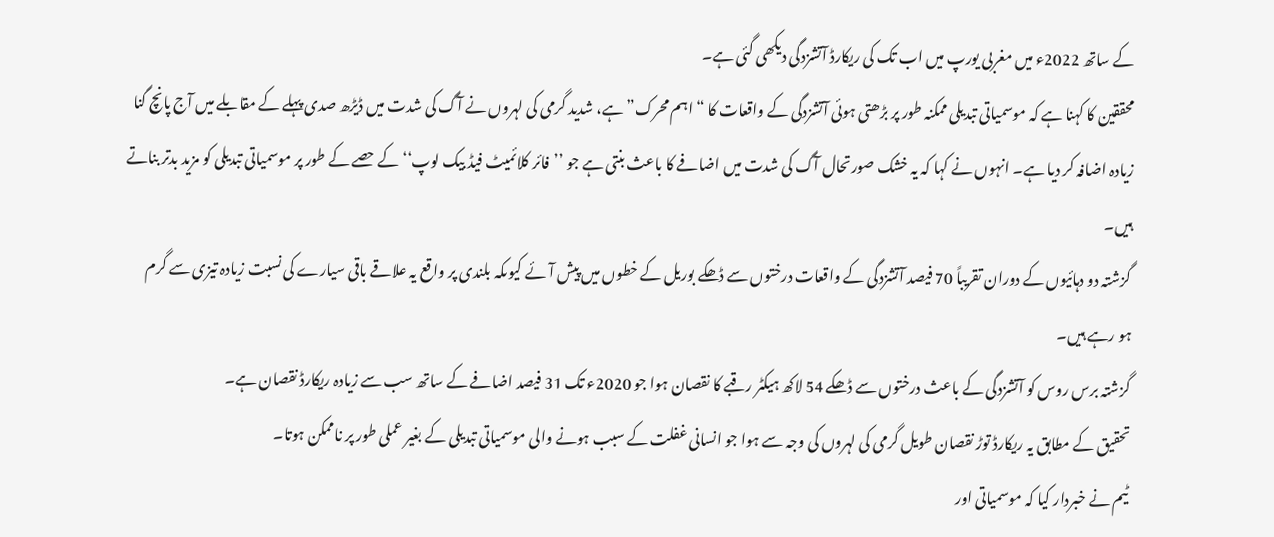کے ساتھ 2022ء میں مغربی یورپ میں اب تک کی ریکارڈ آتشزدگی دیکھی گئی ہے۔
محققین کا کہنا ہے کہ موسمیاتی تبدیلی ممکنہ طور پر بڑھتی ہوئی آتشزدگی کے واقعات کا “اہم محرک” ہے، شدید گرمی کی لہروں نے آگ کی شدت میں ڈیڑھ صدی پہلے کے مقابلے میں آج پانچ گنا زیادہ اضافہ کر دیا ہے۔ انہوں نے کہا کہ یہ خشک صورتحال آگ کی شدت میں اضافے کا باعث بنتی ہے جو ’’فائر کلائمیٹ فیڈ بیک لوپ‘‘ کے حصے کے طور پر موسمیاتی تبدیلی کو مزید بدتر بناتے ہیں۔
گزشتہ دو دہائیوں کے دوران تقریباً 70 فیصد آتشزدگی کے واقعات درختوں سے ڈھکے بوریل کے خطوں میں پیش آئے کیوںکہ بلندی پر واقع یہ علاقے باقی سیارے کی نسبت زیادہ تیزی سے گرم ہو رہے ہیں۔
گزشتہ برس روس کو آتشزدگی کے باعث درختوں سے ڈھکے 54 لاکھ ہیکٹر رقبے کا نقصان ہوا جو 2020ء تک 31 فیصد اضافے کے ساتھ سب سے زیادہ ریکارڈ نقصان ہے۔
تحقیق کے مطابق یہ ریکارڈ توڑ نقصان طویل گرمی کی لہروں کی وجہ سے ہوا جو انسانی غفلت کے سبب ہونے والی موسمیاتی تبدیلی کے بغیر عملی طور پر ناممکن ہوتا۔
ٹیم نے خبردار کیا کہ موسمیاتی اور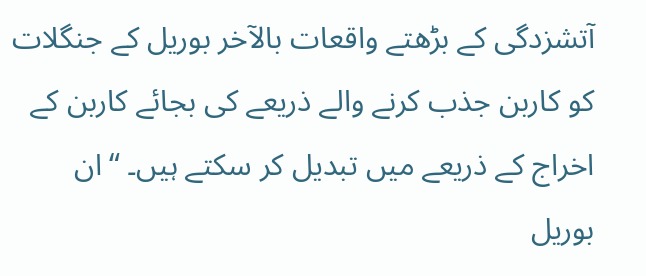آتشزدگی کے بڑھتے واقعات بالآخر بوریل کے جنگلات کو کاربن جذب کرنے والے ذریعے کی بجائے کاربن کے اخراج کے ذریعے میں تبدیل کر سکتے ہیں۔ “ان بوریل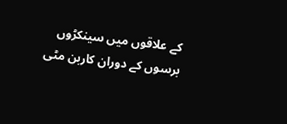کے علاقوں میں سینکڑوں برسوں کے دوران کاربن مٹی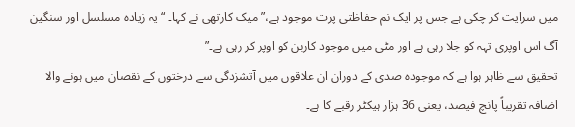میں سرایت کر چکی ہے جس پر ایک نم حفاظتی پرت موجود ہے،” میک کارتھی نے کہا۔ “یہ زیادہ مسلسل اور سنگین آگ اس اوپری تہہ کو جلا رہی ہے اور مٹی میں موجود کاربن کو اوپر کر رہی ہے۔”
تحقیق سے ظاہر ہوا ہے کہ موجودہ صدی کے دوران ان علاقوں میں آتشزدگی سے درختوں کے نقصان میں ہونے والا اضافہ تقریباً پانچ فیصد، یعنی 36 ہزار ہیکٹر رقبے کا ہے۔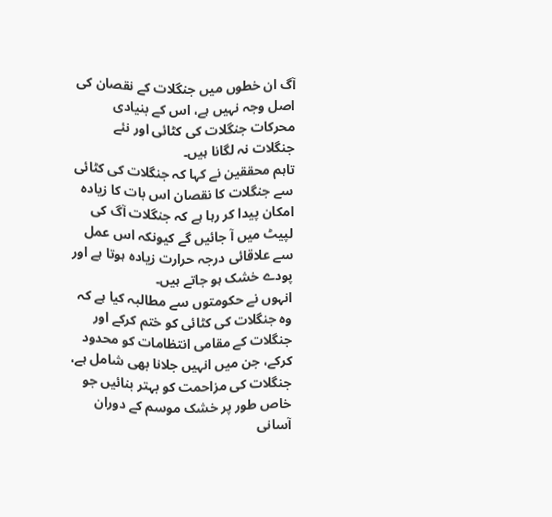آگ ان خطوں میں جنگلات کے نقصان کی اصل وجہ نہیں ہے، اس کے بنیادی محرکات جنگلات کی کٹائی اور نئے جنگلات نہ لگانا ہیں۔
تاہم محققین نے کہا کہ جنگلات کی کٹائی سے جنگلات کا نقصان اس بات کا زیادہ امکان پیدا کر رہا ہے کہ جنگلات آگ کی لپیٹ میں آ جائیں گے کیونکہ اس عمل سے علاقائی درجہ حرارت زیادہ ہوتا ہے اور پودے خشک ہو جاتے ہیں۔
انہوں نے حکومتوں سے مطالبہ کیا ہے کہ وہ جنگلات کی کٹائی کو ختم کرکے اور جنگلات کے مقامی انتظامات کو محدود کرکے، جن میں انہیں جلانا بھی شامل ہے، جنگلات کی مزاحمت کو بہتر بنائیں جو خاص طور پر خشک موسم کے دوران آسانی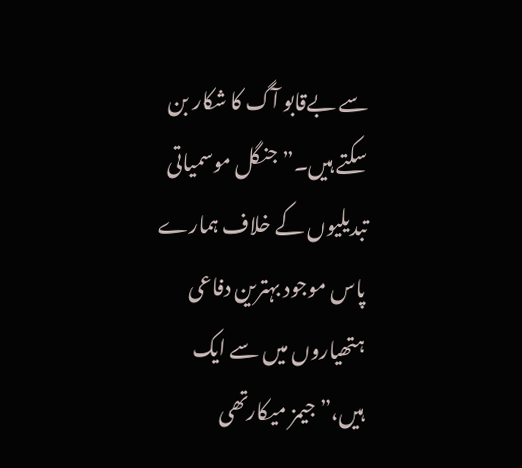سے بےقابو آگ کا شکار بن سکتے ہیں۔”جنگل موسمیاتی تبدیلیوں کے خلاف ہمارے پاس موجود بہترین دفاعی ہتھیاروں میں سے ایک ہیں،” جیمز میکارتھی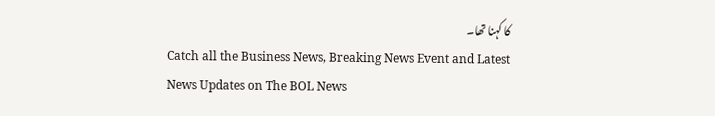کا کہنا تھا۔
Catch all the Business News, Breaking News Event and Latest News Updates on The BOL News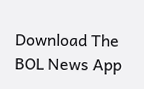Download The BOL News App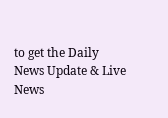to get the Daily News Update & Live News